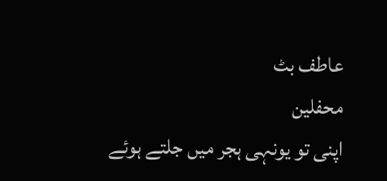عاطف بٹ
محفلین
اپنی تو یونہی ہجر میں جلتے ہوئے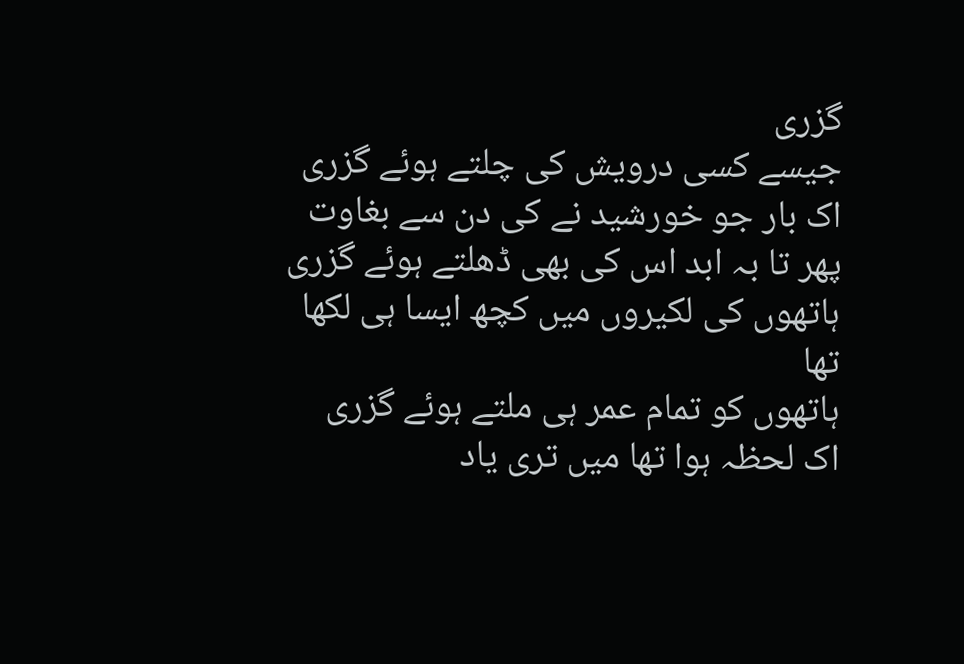گزری
جیسے کسی درویش کی چلتے ہوئے گزری
اک بار جو خورشید نے کی دن سے بغاوت
پھر تا بہ ابد اس کی بھی ڈھلتے ہوئے گزری
ہاتھوں کی لکیروں میں کچھ ایسا ہی لکھا تھا
ہاتھوں کو تمام عمر ہی ملتے ہوئے گزری
اک لحظہ ہوا تھا میں تری یاد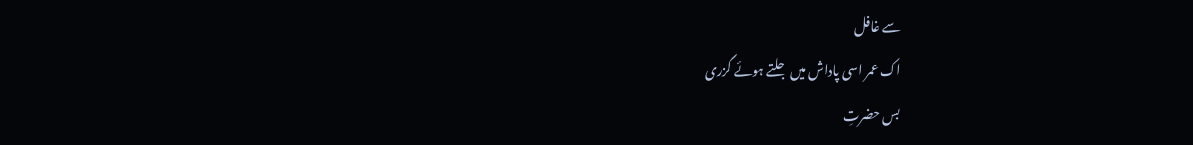سے غافل
اک عمر اسی پاداش میں جلتے ہوئے گزری
بس حضرتِ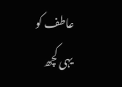عاطف کو یہی کچھ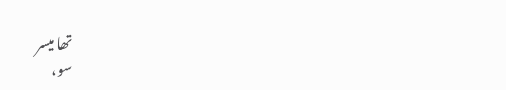تھا میسر
سو،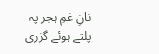نانِ غمِ ہجر پہ پلتے ہوئے گزری